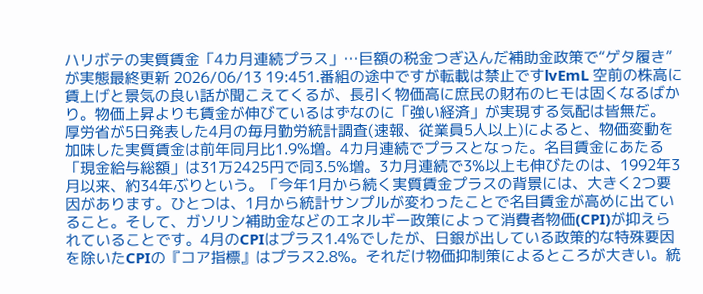ハリボテの実質賃金「4カ月連続プラス」…巨額の税金つぎ込んだ補助金政策で“ゲタ履き”が実態最終更新 2026/06/13 19:451.番組の途中ですが転載は禁止ですlvEmL 空前の株高に賃上げと景気の良い話が聞こえてくるが、長引く物価高に庶民の財布のヒモは固くなるばかり。物価上昇よりも賃金が伸びているはずなのに「強い経済」が実現する気配は皆無だ。 厚労省が5日発表した4月の毎月勤労統計調査(速報、従業員5人以上)によると、物価変動を加味した実質賃金は前年同月比1.9%増。4カ月連続でプラスとなった。名目賃金にあたる「現金給与総額」は31万2425円で同3.5%増。3カ月連続で3%以上も伸びたのは、1992年3月以来、約34年ぶりという。「今年1月から続く実質賃金プラスの背景には、大きく2つ要因があります。ひとつは、1月から統計サンプルが変わったことで名目賃金が高めに出ていること。そして、ガソリン補助金などのエネルギー政策によって消費者物価(CPI)が抑えられていることです。4月のCPIはプラス1.4%でしたが、日銀が出している政策的な特殊要因を除いたCPIの『コア指標』はプラス2.8%。それだけ物価抑制策によるところが大きい。統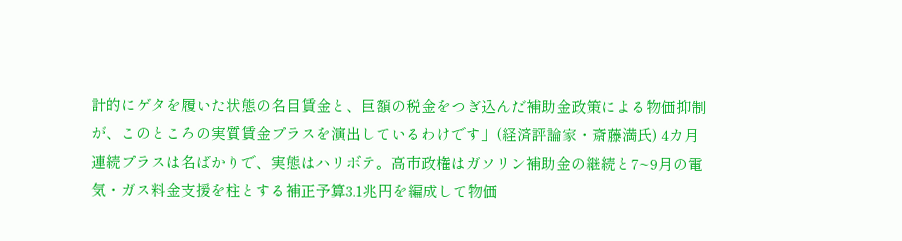計的にゲタを履いた状態の名目賃金と、巨額の税金をつぎ込んだ補助金政策による物価抑制が、このところの実質賃金プラスを演出しているわけです」(経済評論家・斎藤満氏) 4カ月連続プラスは名ばかりで、実態はハリボテ。高市政権はガソリン補助金の継続と7~9月の電気・ガス料金支援を柱とする補正予算3.1兆円を編成して物価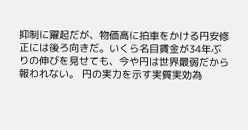抑制に躍起だが、物価高に拍車をかける円安修正には後ろ向きだ。いくら名目賃金が34年ぶりの伸びを見せても、今や円は世界最弱だから報われない。 円の実力を示す実質実効為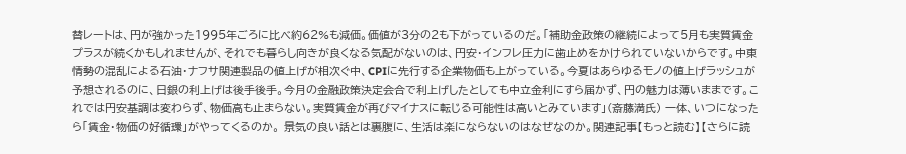替レートは、円が強かった1995年ごろに比べ約62%も減価。価値が3分の2も下がっているのだ。「補助金政策の継続によって5月も実質賃金プラスが続くかもしれませんが、それでも暮らし向きが良くなる気配がないのは、円安・インフレ圧力に歯止めをかけられていないからです。中東情勢の混乱による石油・ナフサ関連製品の値上げが相次ぐ中、CPIに先行する企業物価も上がっている。今夏はあらゆるモノの値上げラッシュが予想されるのに、日銀の利上げは後手後手。今月の金融政策決定会合で利上げしたとしても中立金利にすら届かず、円の魅力は薄いままです。これでは円安基調は変わらず、物価高も止まらない。実質賃金が再びマイナスに転じる可能性は高いとみています」(斎藤満氏) 一体、いつになったら「賃金・物価の好循環」がやってくるのか。 景気の良い話とは裏腹に、生活は楽にならないのはなぜなのか。関連記事【もっと読む】【さらに読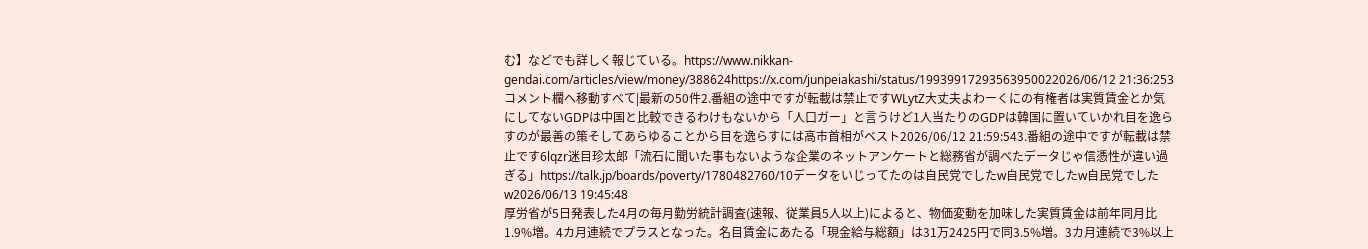む】などでも詳しく報じている。https://www.nikkan-gendai.com/articles/view/money/388624https://x.com/junpeiakashi/status/19939917293563950022026/06/12 21:36:253コメント欄へ移動すべて|最新の50件2.番組の途中ですが転載は禁止ですWLytZ大丈夫よわーくにの有権者は実質賃金とか気にしてないGDPは中国と比較できるわけもないから「人口ガー」と言うけど1人当たりのGDPは韓国に置いていかれ目を逸らすのが最善の策そしてあらゆることから目を逸らすには高市首相がベスト2026/06/12 21:59:543.番組の途中ですが転載は禁止です6lqzr迷目珍太郎「流石に聞いた事もないような企業のネットアンケートと総務省が調べたデータじゃ信憑性が違い過ぎる」https://talk.jp/boards/poverty/1780482760/10データをいじってたのは自民党でしたw自民党でしたw自民党でしたw2026/06/13 19:45:48
厚労省が5日発表した4月の毎月勤労統計調査(速報、従業員5人以上)によると、物価変動を加味した実質賃金は前年同月比1.9%増。4カ月連続でプラスとなった。名目賃金にあたる「現金給与総額」は31万2425円で同3.5%増。3カ月連続で3%以上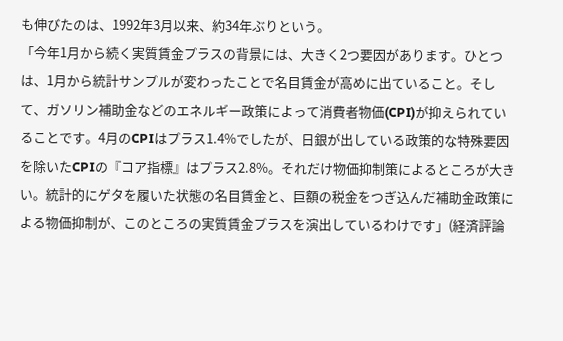も伸びたのは、1992年3月以来、約34年ぶりという。
「今年1月から続く実質賃金プラスの背景には、大きく2つ要因があります。ひとつは、1月から統計サンプルが変わったことで名目賃金が高めに出ていること。そして、ガソリン補助金などのエネルギー政策によって消費者物価(CPI)が抑えられていることです。4月のCPIはプラス1.4%でしたが、日銀が出している政策的な特殊要因を除いたCPIの『コア指標』はプラス2.8%。それだけ物価抑制策によるところが大きい。統計的にゲタを履いた状態の名目賃金と、巨額の税金をつぎ込んだ補助金政策による物価抑制が、このところの実質賃金プラスを演出しているわけです」(経済評論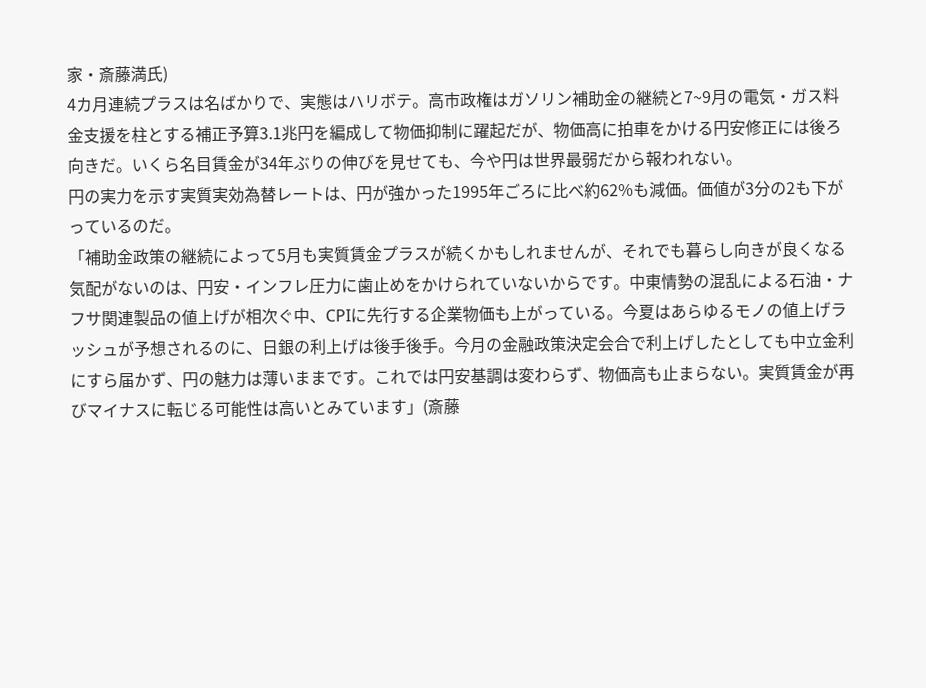家・斎藤満氏)
4カ月連続プラスは名ばかりで、実態はハリボテ。高市政権はガソリン補助金の継続と7~9月の電気・ガス料金支援を柱とする補正予算3.1兆円を編成して物価抑制に躍起だが、物価高に拍車をかける円安修正には後ろ向きだ。いくら名目賃金が34年ぶりの伸びを見せても、今や円は世界最弱だから報われない。
円の実力を示す実質実効為替レートは、円が強かった1995年ごろに比べ約62%も減価。価値が3分の2も下がっているのだ。
「補助金政策の継続によって5月も実質賃金プラスが続くかもしれませんが、それでも暮らし向きが良くなる気配がないのは、円安・インフレ圧力に歯止めをかけられていないからです。中東情勢の混乱による石油・ナフサ関連製品の値上げが相次ぐ中、CPIに先行する企業物価も上がっている。今夏はあらゆるモノの値上げラッシュが予想されるのに、日銀の利上げは後手後手。今月の金融政策決定会合で利上げしたとしても中立金利にすら届かず、円の魅力は薄いままです。これでは円安基調は変わらず、物価高も止まらない。実質賃金が再びマイナスに転じる可能性は高いとみています」(斎藤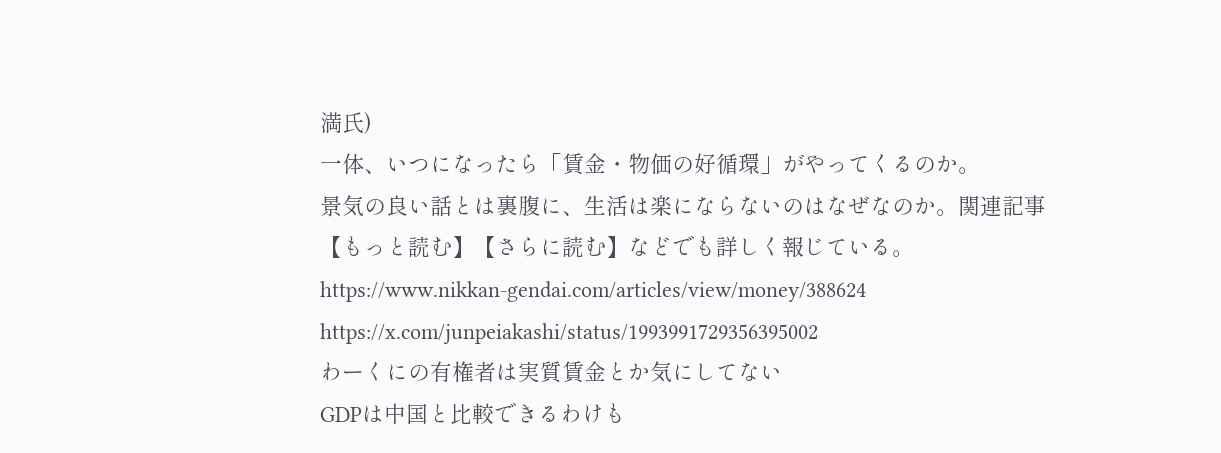満氏)
一体、いつになったら「賃金・物価の好循環」がやってくるのか。
景気の良い話とは裏腹に、生活は楽にならないのはなぜなのか。関連記事【もっと読む】【さらに読む】などでも詳しく報じている。
https://www.nikkan-gendai.com/articles/view/money/388624
https://x.com/junpeiakashi/status/1993991729356395002
わーくにの有権者は実質賃金とか気にしてない
GDPは中国と比較できるわけも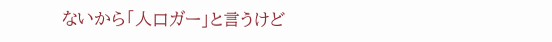ないから「人口ガー」と言うけど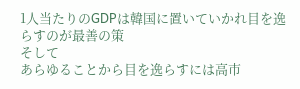1人当たりのGDPは韓国に置いていかれ目を逸らすのが最善の策
そして
あらゆることから目を逸らすには高市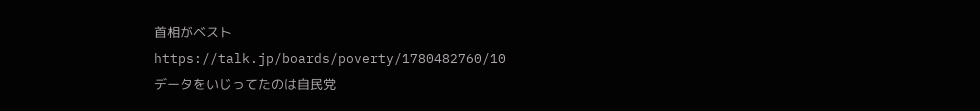首相がベスト
https://talk.jp/boards/poverty/1780482760/10
データをいじってたのは自民党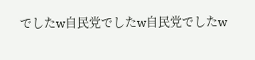でしたw自民党でしたw自民党でしたw